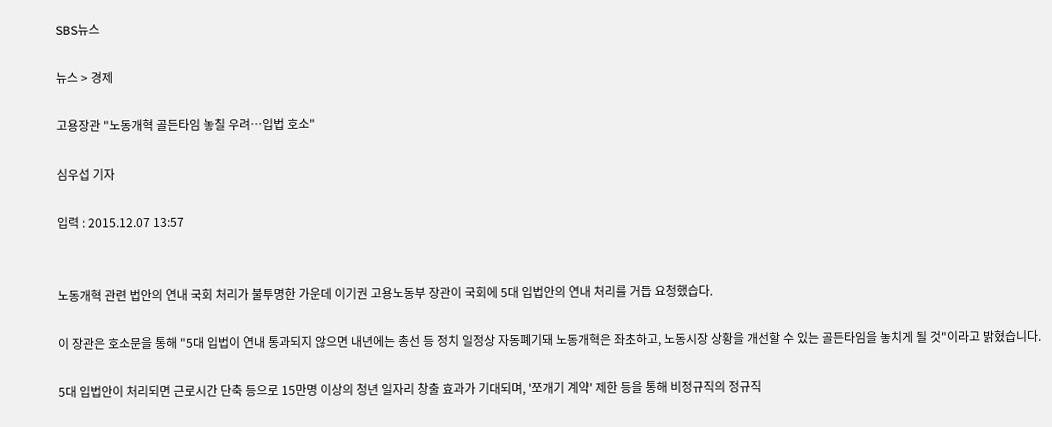SBS뉴스

뉴스 > 경제

고용장관 "노동개혁 골든타임 놓칠 우려…입법 호소"

심우섭 기자

입력 : 2015.12.07 13:57


노동개혁 관련 법안의 연내 국회 처리가 불투명한 가운데 이기권 고용노동부 장관이 국회에 5대 입법안의 연내 처리를 거듭 요청했습다.

이 장관은 호소문을 통해 "5대 입법이 연내 통과되지 않으면 내년에는 총선 등 정치 일정상 자동폐기돼 노동개혁은 좌초하고, 노동시장 상황을 개선할 수 있는 골든타임을 놓치게 될 것"이라고 밝혔습니다.

5대 입법안이 처리되면 근로시간 단축 등으로 15만명 이상의 청년 일자리 창출 효과가 기대되며, '쪼개기 계약' 제한 등을 통해 비정규직의 정규직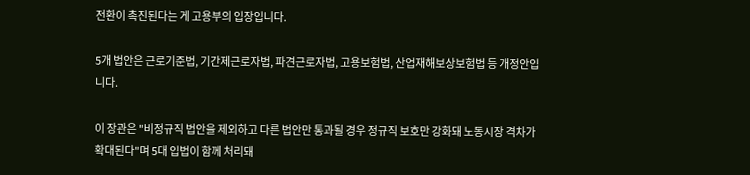전환이 촉진된다는 게 고용부의 입장입니다.

5개 법안은 근로기준법, 기간제근로자법, 파견근로자법, 고용보험법, 산업재해보상보험법 등 개정안입니다.

이 장관은 "비정규직 법안을 제외하고 다른 법안만 통과될 경우 정규직 보호만 강화돼 노동시장 격차가 확대된다"며 5대 입법이 함께 처리돼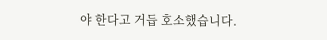야 한다고 거듭 호소했습니다.